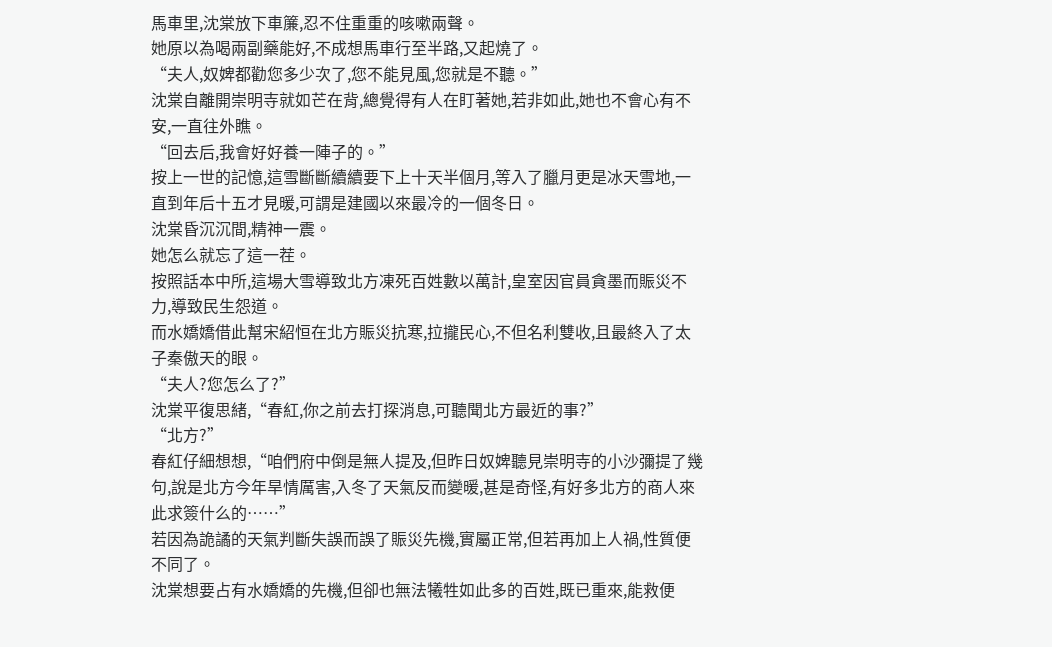馬車里,沈棠放下車簾,忍不住重重的咳嗽兩聲。
她原以為喝兩副藥能好,不成想馬車行至半路,又起燒了。
“夫人,奴婢都勸您多少次了,您不能見風,您就是不聽。”
沈棠自離開崇明寺就如芒在背,總覺得有人在盯著她,若非如此,她也不會心有不安,一直往外瞧。
“回去后,我會好好養一陣子的。”
按上一世的記憶,這雪斷斷續續要下上十天半個月,等入了臘月更是冰天雪地,一直到年后十五才見暖,可謂是建國以來最冷的一個冬日。
沈棠昏沉沉間,精神一震。
她怎么就忘了這一茬。
按照話本中所,這場大雪導致北方凍死百姓數以萬計,皇室因官員貪墨而賑災不力,導致民生怨道。
而水嬌嬌借此幫宋紹恒在北方賑災抗寒,拉攏民心,不但名利雙收,且最終入了太子秦傲天的眼。
“夫人?您怎么了?”
沈棠平復思緒,“春紅,你之前去打探消息,可聽聞北方最近的事?”
“北方?”
春紅仔細想想,“咱們府中倒是無人提及,但昨日奴婢聽見崇明寺的小沙彌提了幾句,說是北方今年旱情厲害,入冬了天氣反而變暖,甚是奇怪,有好多北方的商人來此求簽什么的……”
若因為詭譎的天氣判斷失誤而誤了賑災先機,實屬正常,但若再加上人禍,性質便不同了。
沈棠想要占有水嬌嬌的先機,但卻也無法犧牲如此多的百姓,既已重來,能救便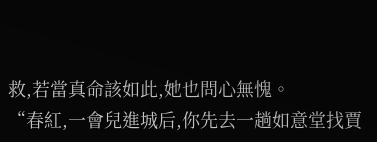救,若當真命該如此,她也問心無愧。
“春紅,一會兒進城后,你先去一趟如意堂找賈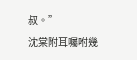叔。”
沈棠附耳囑咐幾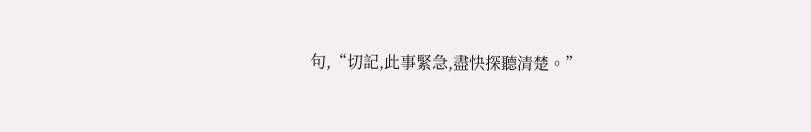句,“切記,此事緊急,盡快探聽清楚。”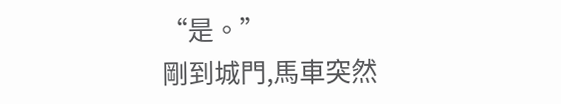“是。”
剛到城門,馬車突然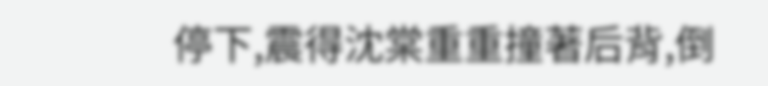停下,震得沈棠重重撞著后背,倒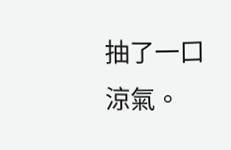抽了一口涼氣。